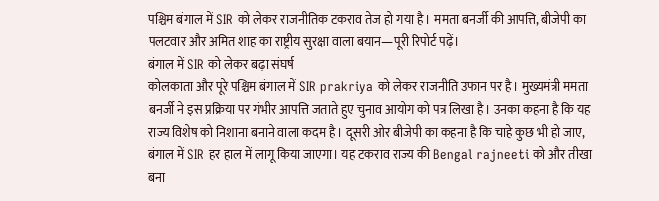पश्चिम बंगाल में SIR को लेकर राजनीतिक टकराव तेज हो गया है। ममता बनर्जी की आपत्ति, बीजेपी का पलटवार और अमित शाह का राष्ट्रीय सुरक्षा वाला बयान—पूरी रिपोर्ट पढ़ें।
बंगाल में SIR को लेकर बढ़ा संघर्ष
कोलकाता और पूरे पश्चिम बंगाल में SIR prakriya को लेकर राजनीति उफान पर है। मुख्यमंत्री ममता बनर्जी ने इस प्रक्रिया पर गंभीर आपत्ति जताते हुए चुनाव आयोग को पत्र लिखा है। उनका कहना है कि यह राज्य विशेष को निशाना बनाने वाला कदम है। दूसरी ओर बीजेपी का कहना है कि चाहे कुछ भी हो जाए, बंगाल में SIR हर हाल में लागू किया जाएगा। यह टकराव राज्य की Bengal rajneeti को और तीखा बना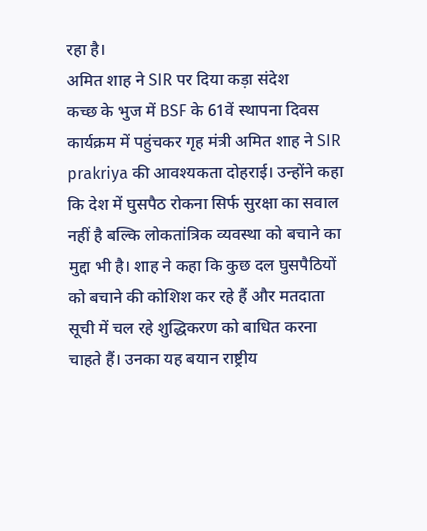रहा है।
अमित शाह ने SIR पर दिया कड़ा संदेश
कच्छ के भुज में BSF के 61वें स्थापना दिवस कार्यक्रम में पहुंचकर गृह मंत्री अमित शाह ने SIR prakriya की आवश्यकता दोहराई। उन्होंने कहा कि देश में घुसपैठ रोकना सिर्फ सुरक्षा का सवाल नहीं है बल्कि लोकतांत्रिक व्यवस्था को बचाने का मुद्दा भी है। शाह ने कहा कि कुछ दल घुसपैठियों को बचाने की कोशिश कर रहे हैं और मतदाता सूची में चल रहे शुद्धिकरण को बाधित करना चाहते हैं। उनका यह बयान राष्ट्रीय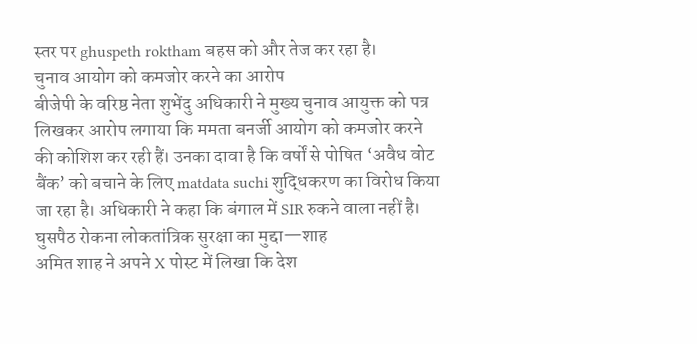स्तर पर ghuspeth roktham बहस को और तेज कर रहा है।
चुनाव आयोग को कमजोर करने का आरोप
बीजेपी के वरिष्ठ नेता शुभेंदु अधिकारी ने मुख्य चुनाव आयुक्त को पत्र लिखकर आरोप लगाया कि ममता बनर्जी आयोग को कमजोर करने की कोशिश कर रही हैं। उनका दावा है कि वर्षों से पोषित ‘अवैध वोट बैंक’ को बचाने के लिए matdata suchi शुद्धिकरण का विरोध किया जा रहा है। अधिकारी ने कहा कि बंगाल में SIR रुकने वाला नहीं है।
घुसपैठ रोकना लोकतांत्रिक सुरक्षा का मुद्दा—शाह
अमित शाह ने अपने X पोस्ट में लिखा कि देश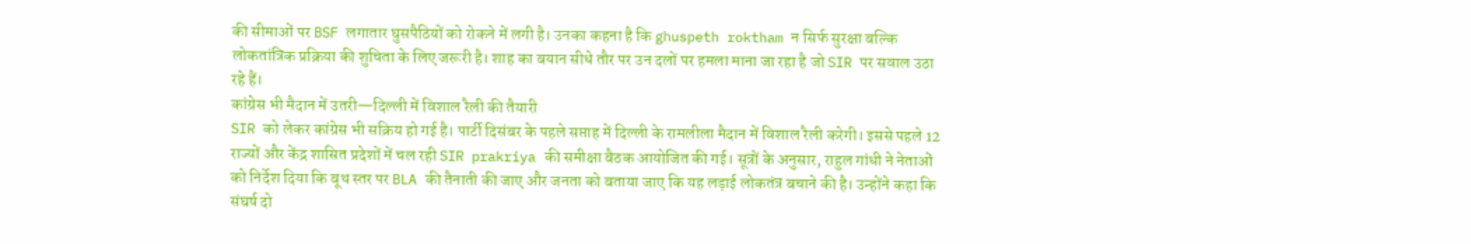की सीमाओं पर BSF लगातार घुसपैठियों को रोकने में लगी है। उनका कहना है कि ghuspeth roktham न सिर्फ सुरक्षा बल्कि लोकतांत्रिक प्रक्रिया की शुचिता के लिए जरूरी है। शाह का बयान सीधे तौर पर उन दलों पर हमला माना जा रहा है जो SIR पर सवाल उठा रहे हैं।
कांग्रेस भी मैदान में उतरी—दिल्ली में विशाल रैली की तैयारी
SIR को लेकर कांग्रेस भी सक्रिय हो गई है। पार्टी दिसंबर के पहले सप्ताह में दिल्ली के रामलीला मैदान में विशाल रैली करेगी। इससे पहले 12 राज्यों और केंद्र शासित प्रदेशों में चल रही SIR prakriya की समीक्षा बैठक आयोजित की गई। सूत्रों के अनुसार, राहुल गांधी ने नेताओं को निर्देश दिया कि बूथ स्तर पर BLA की तैनाती की जाए और जनता को बताया जाए कि यह लड़ाई लोकतंत्र बचाने की है। उन्होंने कहा कि संघर्ष दो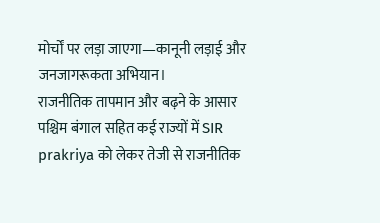मोर्चों पर लड़ा जाएगा—कानूनी लड़ाई और जनजागरूकता अभियान।
राजनीतिक तापमान और बढ़ने के आसार
पश्चिम बंगाल सहित कई राज्यों में SIR prakriya को लेकर तेजी से राजनीतिक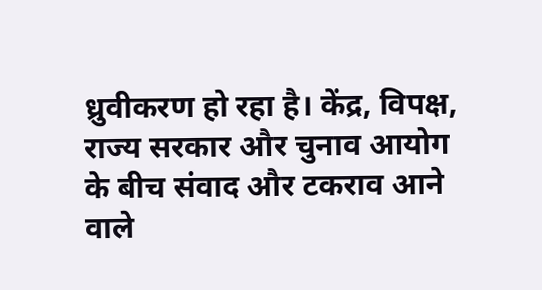ध्रुवीकरण हो रहा है। केंद्र, विपक्ष, राज्य सरकार और चुनाव आयोग के बीच संवाद और टकराव आने वाले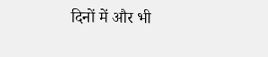दिनों में और भी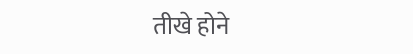तीखे होने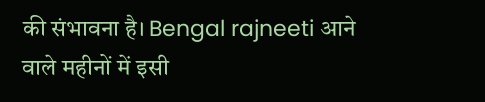की संभावना है। Bengal rajneeti आने वाले महीनों में इसी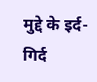मुद्दे के इर्द-गिर्द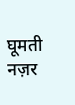घूमती नज़र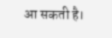आ सकती है।